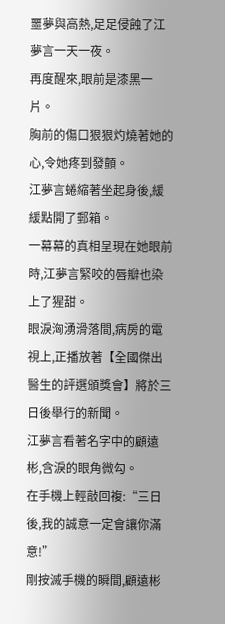噩夢與高熱,足足侵蝕了江夢言一天一夜。
再度醒來,眼前是漆黑一片。
胸前的傷口狠狠灼燒著她的心,令她疼到發顫。
江夢言蜷縮著坐起身後,緩緩點開了郵箱。
一幕幕的真相呈現在她眼前時,江夢言緊咬的唇瓣也染上了猩甜。
眼淚洶湧滑落間,病房的電視上,正播放著【全國傑出醫生的評選頒獎會】將於三日後舉行的新聞。
江夢言看著名字中的顧遠彬,含淚的眼角微勾。
在手機上輕敲回複:“三日後,我的誠意一定會讓你滿意!”
剛按滅手機的瞬間,顧遠彬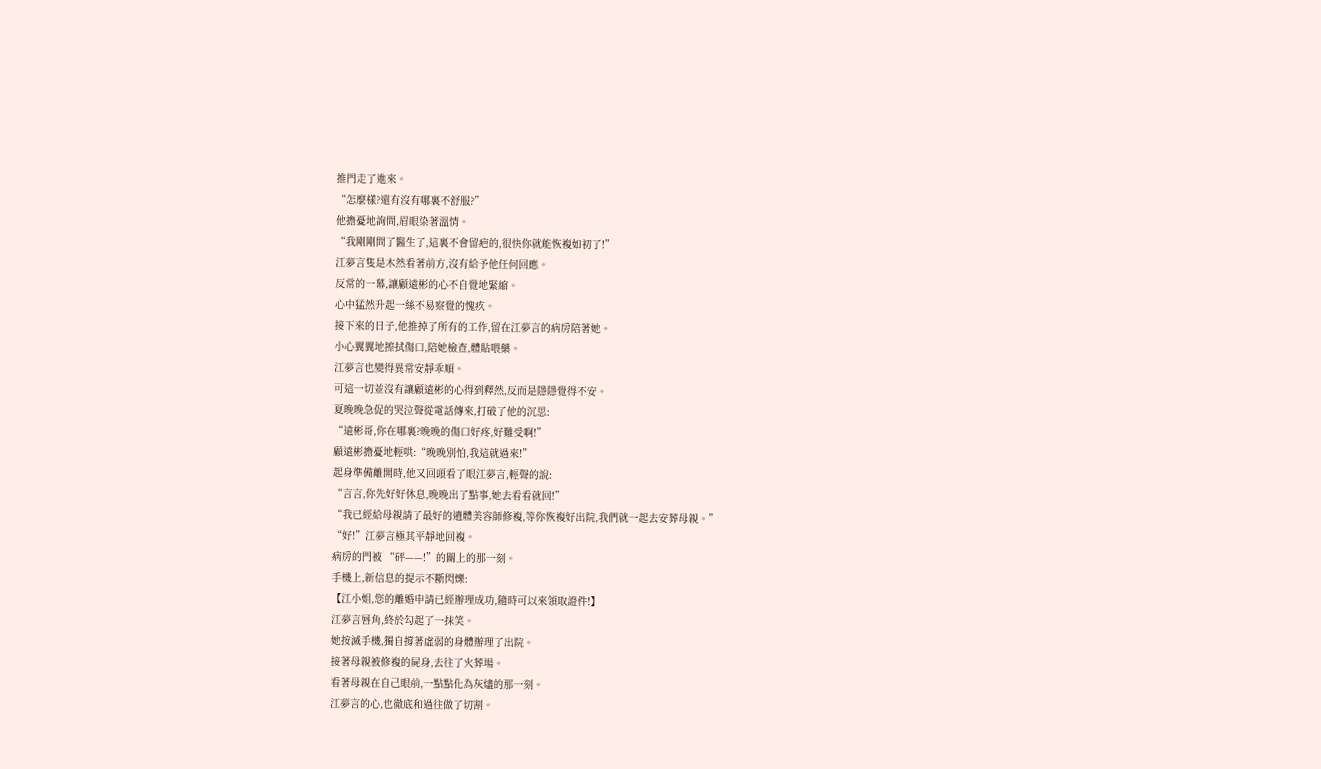推門走了進來。
“怎麼樣?還有沒有哪裏不舒服?”
他擔憂地詢問,眉眼染著溫情。
“我剛剛問了醫生了,這裏不會留疤的,很快你就能恢複如初了!”
江夢言隻是木然看著前方,沒有給予他任何回應。
反常的一幕,讓顧遠彬的心不自覺地緊縮。
心中猛然升起一絲不易察覺的愧疚。
接下來的日子,他推掉了所有的工作,留在江夢言的病房陪著她。
小心翼翼地擦拭傷口,陪她檢查,體貼喂藥。
江夢言也變得異常安靜乖順。
可這一切並沒有讓顧遠彬的心得到釋然,反而是隱隱覺得不安。
夏晚晚急促的哭泣聲從電話傳來,打破了他的沉思:
“遠彬哥,你在哪裏?晚晚的傷口好疼,好難受啊!”
顧遠彬擔憂地輕哄:“晚晚別怕,我這就過來!”
起身準備離開時,他又回頭看了眼江夢言,輕聲的說:
“言言,你先好好休息,晚晚出了點事,她去看看就回!”
“我已經給母親請了最好的遺體美容師修複,等你恢複好出院,我們就一起去安葬母親。”
“好!”江夢言極其平靜地回複。
病房的門被 “砰——!”的關上的那一刻。
手機上,新信息的提示不斷閃爍:
【江小姐,您的離婚申請已經辦理成功,隨時可以來領取證件!】
江夢言唇角,終於勾起了一抹笑。
她按滅手機,獨自撐著虛弱的身體辦理了出院。
接著母親被修複的屍身,去往了火葬場。
看著母親在自己眼前,一點點化為灰燼的那一刻。
江夢言的心,也徹底和過往做了切割。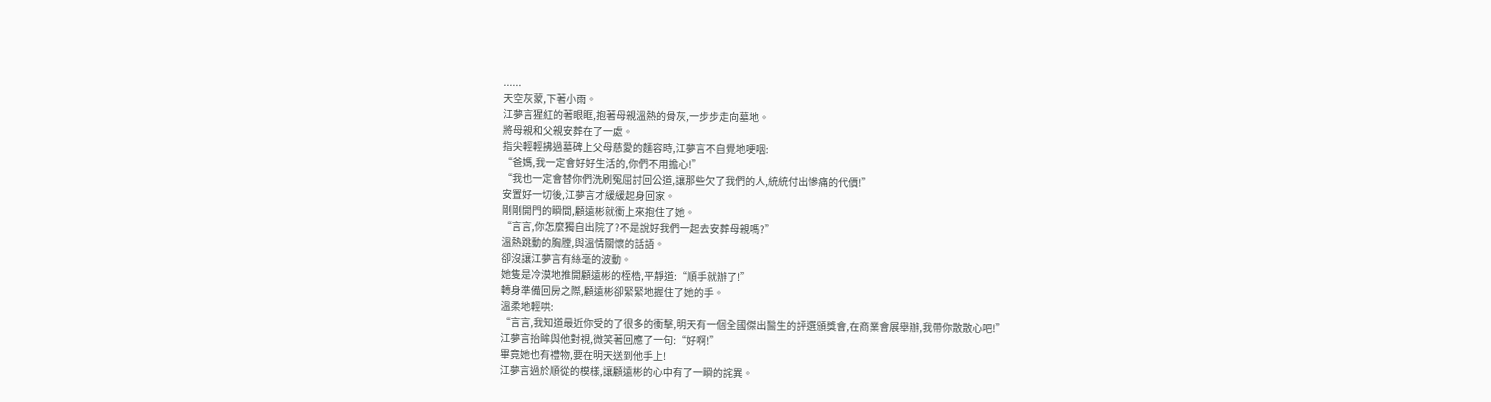......
天空灰蒙,下著小雨。
江夢言猩紅的著眼眶,抱著母親溫熱的骨灰,一步步走向墓地。
將母親和父親安葬在了一處。
指尖輕輕拂過墓碑上父母慈愛的麵容時,江夢言不自覺地哽咽:
“爸媽,我一定會好好生活的,你們不用擔心!”
“我也一定會替你們洗刷冤屈討回公道,讓那些欠了我們的人,統統付出慘痛的代價!”
安置好一切後,江夢言才緩緩起身回家。
剛剛開門的瞬間,顧遠彬就衝上來抱住了她。
“言言,你怎麼獨自出院了?不是說好我們一起去安葬母親嗎?”
溫熱跳動的胸膛,與溫情關懷的話語。
卻沒讓江夢言有絲毫的波動。
她隻是冷漠地推開顧遠彬的桎梏,平靜道:“順手就辦了!”
轉身準備回房之際,顧遠彬卻緊緊地握住了她的手。
溫柔地輕哄:
“言言,我知道最近你受的了很多的衝擊,明天有一個全國傑出醫生的評選頒獎會,在商業會展舉辦,我帶你散散心吧!”
江夢言抬眸與他對視,微笑著回應了一句:“好啊!”
畢竟她也有禮物,要在明天送到他手上!
江夢言過於順從的模樣,讓顧遠彬的心中有了一瞬的詫異。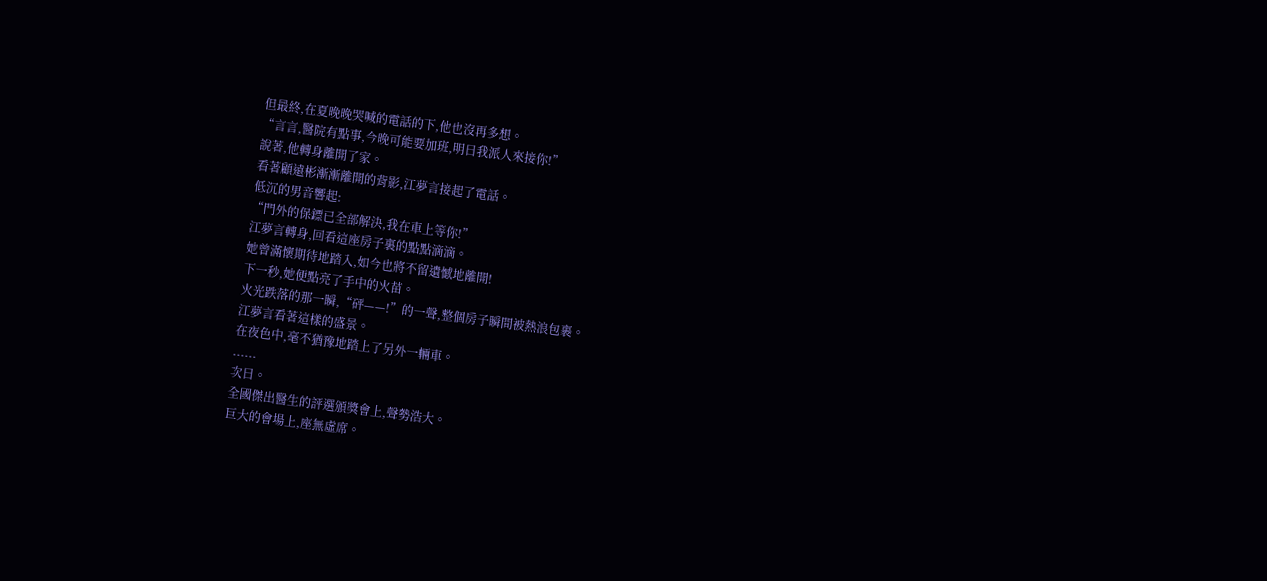但最終,在夏晚晚哭喊的電話的下,他也沒再多想。
“言言,醫院有點事,今晚可能要加班,明日我派人來接你!”
說著,他轉身離開了家。
看著顧遠彬漸漸離開的背影,江夢言接起了電話。
低沉的男音響起:
“門外的保鏢已全部解決,我在車上等你!”
江夢言轉身,回看這座房子裏的點點滴滴。
她曾滿懷期待地踏入,如今也將不留遺憾地離開!
下一秒,她便點亮了手中的火苗。
火光跌落的那一瞬,“砰——!”的一聲,整個房子瞬間被熱浪包裹。
江夢言看著這樣的盛景。
在夜色中,毫不猶豫地踏上了另外一輛車。
......
次日。
全國傑出醫生的評選頒獎會上,聲勢浩大。
巨大的會場上,座無虛席。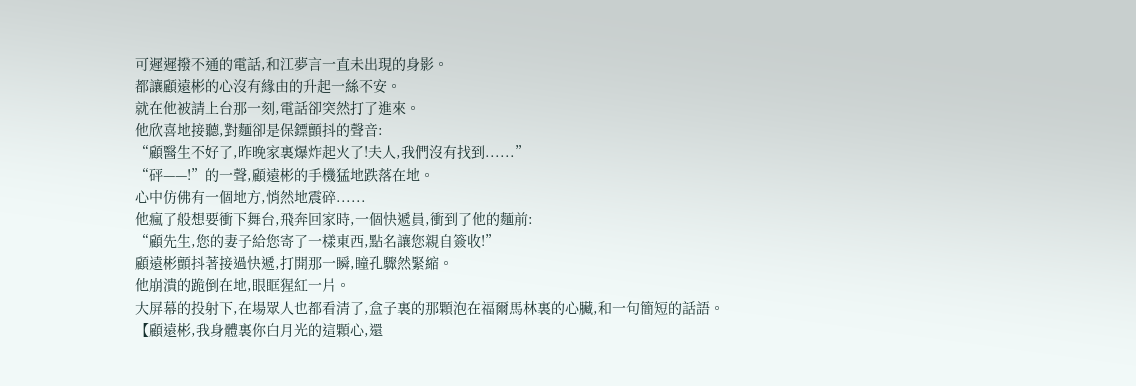可遲遲撥不通的電話,和江夢言一直未出現的身影。
都讓顧遠彬的心沒有緣由的升起一絲不安。
就在他被請上台那一刻,電話卻突然打了進來。
他欣喜地接聽,對麵卻是保鏢顫抖的聲音:
“顧醫生不好了,昨晚家裏爆炸起火了!夫人,我們沒有找到......”
“砰——!”的一聲,顧遠彬的手機猛地跌落在地。
心中仿佛有一個地方,悄然地震碎......
他瘋了般想要衝下舞台,飛奔回家時,一個快遞員,衝到了他的麵前:
“顧先生,您的妻子給您寄了一樣東西,點名讓您親自簽收!”
顧遠彬顫抖著接過快遞,打開那一瞬,瞳孔驟然緊縮。
他崩潰的跪倒在地,眼眶猩紅一片。
大屏幕的投射下,在場眾人也都看清了,盒子裏的那顆泡在福爾馬林裏的心臟,和一句簡短的話語。
【顧遠彬,我身體裏你白月光的這顆心,還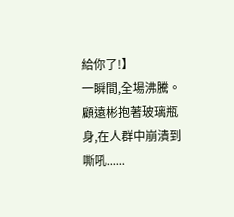給你了!】
一瞬間,全場沸騰。
顧遠彬抱著玻璃瓶身,在人群中崩潰到嘶吼......